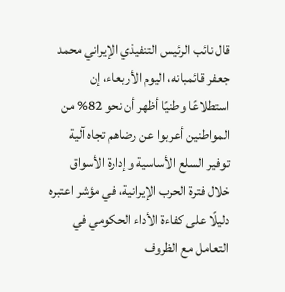قال نائب الرئيس التنفيذي الإيراني محمد جعفر قائمبانه، اليوم الأربعاء، إن استطلاعًا وطنيًا أظهر أن نحو 82% من المواطنين أعربوا عن رضاهم تجاه آلية توفير السلع الأساسية وإدارة الأسواق خلال فترة الحرب الإيرانية، في مؤشر اعتبره دليلًا على كفاءة الأداء الحكومي في التعامل مع الظروف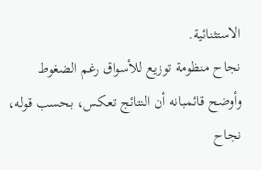الاستثنائية.
نجاح منظومة توزيع للأسواق رغم الضغوط
وأوضح قائمبانه أن النتائج تعكس، بحسب قوله، نجاح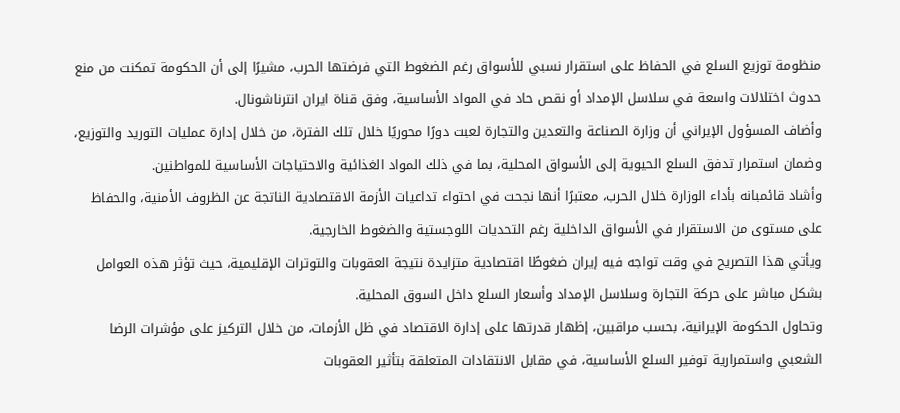منظومة توزيع السلع في الحفاظ على استقرار نسبي للأسواق رغم الضغوط التي فرضتها الحرب، مشيرًا إلى أن الحكومة تمكنت من منع حدوث اختلالات واسعة في سلاسل الإمداد أو نقص حاد في المواد الأساسية، وفق قناة ايران انترناشونال.
وأضاف المسؤول الإيراني أن وزارة الصناعة والتعدين والتجارة لعبت دورًا محوريًا خلال تلك الفترة، من خلال إدارة عمليات التوريد والتوزيع، وضمان استمرار تدفق السلع الحيوية إلى الأسواق المحلية، بما في ذلك المواد الغذائية والاحتياجات الأساسية للمواطنين.
وأشاد قائمبانه بأداء الوزارة خلال الحرب، معتبرًا أنها نجحت في احتواء تداعيات الأزمة الاقتصادية الناتجة عن الظروف الأمنية، والحفاظ على مستوى من الاستقرار في الأسواق الداخلية رغم التحديات اللوجستية والضغوط الخارجية.
ويأتي هذا التصريح في وقت تواجه فيه إيران ضغوطًا اقتصادية متزايدة نتيجة العقوبات والتوترات الإقليمية، حيث تؤثر هذه العوامل بشكل مباشر على حركة التجارة وسلاسل الإمداد وأسعار السلع داخل السوق المحلية.
وتحاول الحكومة الإيرانية، بحسب مراقبين، إظهار قدرتها على إدارة الاقتصاد في ظل الأزمات، من خلال التركيز على مؤشرات الرضا الشعبي واستمرارية توفير السلع الأساسية، في مقابل الانتقادات المتعلقة بتأثير العقوبات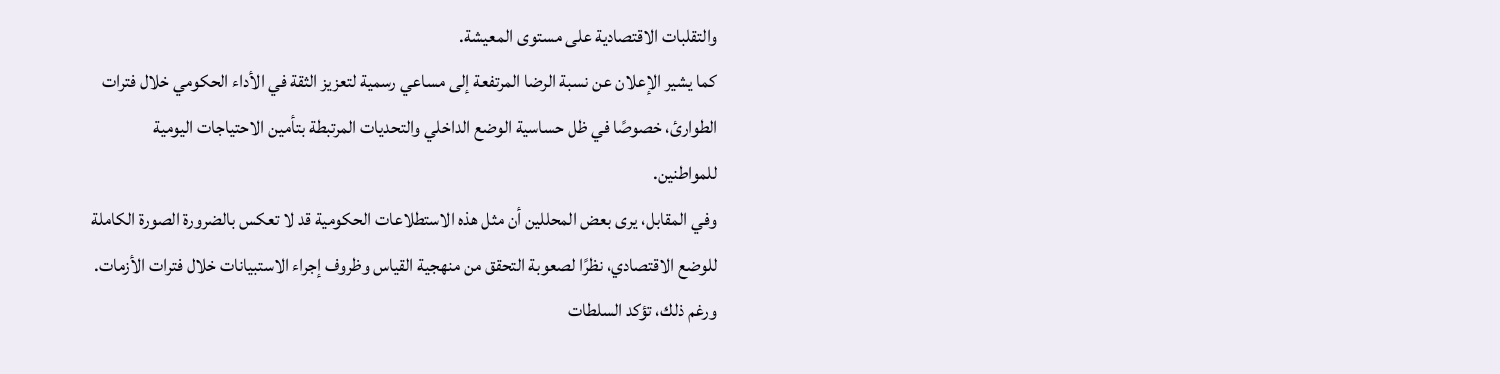والتقلبات الاقتصادية على مستوى المعيشة.
كما يشير الإعلان عن نسبة الرضا المرتفعة إلى مساعي رسمية لتعزيز الثقة في الأداء الحكومي خلال فترات الطوارئ، خصوصًا في ظل حساسية الوضع الداخلي والتحديات المرتبطة بتأمين الاحتياجات اليومية للمواطنين.
وفي المقابل، يرى بعض المحللين أن مثل هذه الاستطلاعات الحكومية قد لا تعكس بالضرورة الصورة الكاملة للوضع الاقتصادي، نظرًا لصعوبة التحقق من منهجية القياس وظروف إجراء الاستبيانات خلال فترات الأزمات.
ورغم ذلك، تؤكد السلطات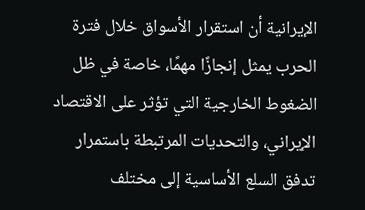الإيرانية أن استقرار الأسواق خلال فترة الحرب يمثل إنجازًا مهمًا، خاصة في ظل الضغوط الخارجية التي تؤثر على الاقتصاد الإيراني، والتحديات المرتبطة باستمرار تدفق السلع الأساسية إلى مختلف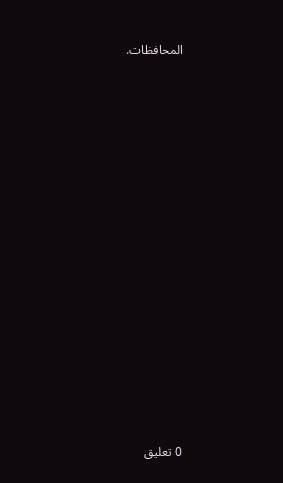المحافظات.


















0 تعليق